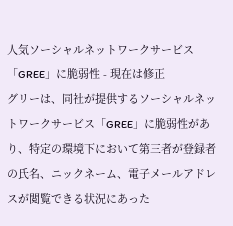人気ソーシャルネットワークサービス「GREE」に脆弱性 - 現在は修正
グリーは、同社が提供するソーシャルネットワークサービス「GREE」に脆弱性があり、特定の環境下において第三者が登録者の氏名、ニックネーム、電子メールアドレスが閲覧できる状況にあった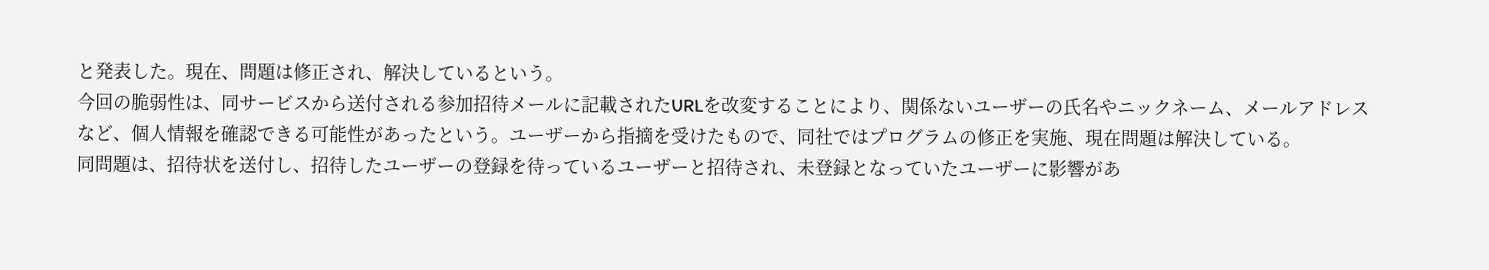と発表した。現在、問題は修正され、解決しているという。
今回の脆弱性は、同サービスから送付される参加招待メールに記載されたURLを改変することにより、関係ないユーザーの氏名やニックネーム、メールアドレスなど、個人情報を確認できる可能性があったという。ユーザーから指摘を受けたもので、同社ではプログラムの修正を実施、現在問題は解決している。
同問題は、招待状を送付し、招待したユーザーの登録を待っているユーザーと招待され、未登録となっていたユーザーに影響があ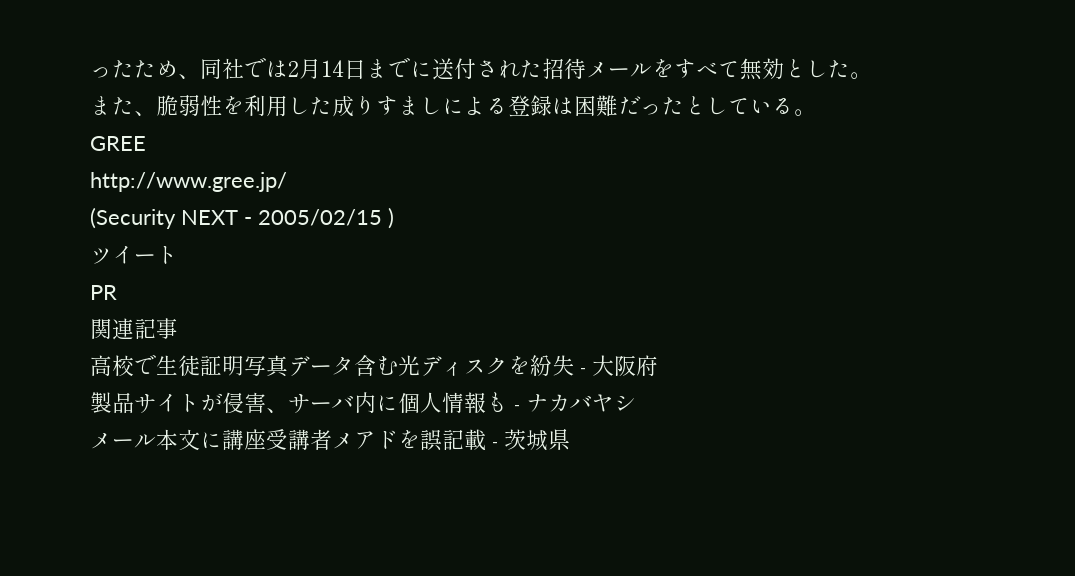ったため、同社では2月14日までに送付された招待メールをすべて無効とした。また、脆弱性を利用した成りすましによる登録は困難だったとしている。
GREE
http://www.gree.jp/
(Security NEXT - 2005/02/15 )
ツイート
PR
関連記事
高校で生徒証明写真データ含む光ディスクを紛失 - 大阪府
製品サイトが侵害、サーバ内に個人情報も - ナカバヤシ
メール本文に講座受講者メアドを誤記載 - 茨城県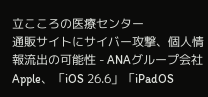立こころの医療センター
通販サイトにサイバー攻撃、個人情報流出の可能性 - ANAグループ会社
Apple、「iOS 26.6」「iPadOS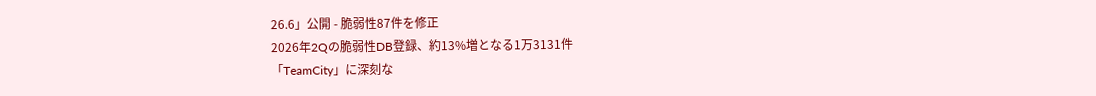26.6」公開 - 脆弱性87件を修正
2026年2Qの脆弱性DB登録、約13%増となる1万3131件
「TeamCity」に深刻な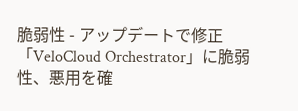脆弱性 - アップデートで修正
「VeloCloud Orchestrator」に脆弱性、悪用を確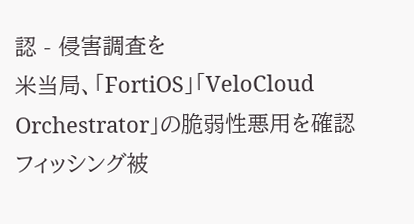認 - 侵害調査を
米当局、「FortiOS」「VeloCloud Orchestrator」の脆弱性悪用を確認
フィッシング被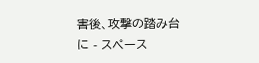害後、攻撃の踏み台に - スペース